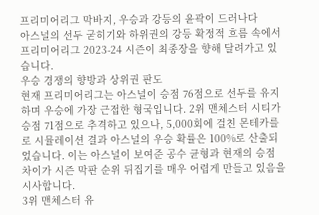프리미어리그 막바지, 우승과 강등의 윤곽이 드러나다
아스널의 선두 굳히기와 하위권의 강등 확정적 흐름 속에서 프리미어리그 2023-24 시즌이 최종장을 향해 달려가고 있습니다.
우승 경쟁의 향방과 상위권 판도
현재 프리미어리그는 아스널이 승점 76점으로 선두를 유지하며 우승에 가장 근접한 형국입니다. 2위 맨체스터 시티가 승점 71점으로 추격하고 있으나, 5,000회에 걸친 몬테카를로 시뮬레이션 결과 아스널의 우승 확률은 100%로 산출되었습니다. 이는 아스널이 보여준 공수 균형과 현재의 승점 차이가 시즌 막판 순위 뒤집기를 매우 어렵게 만들고 있음을 시사합니다.
3위 맨체스터 유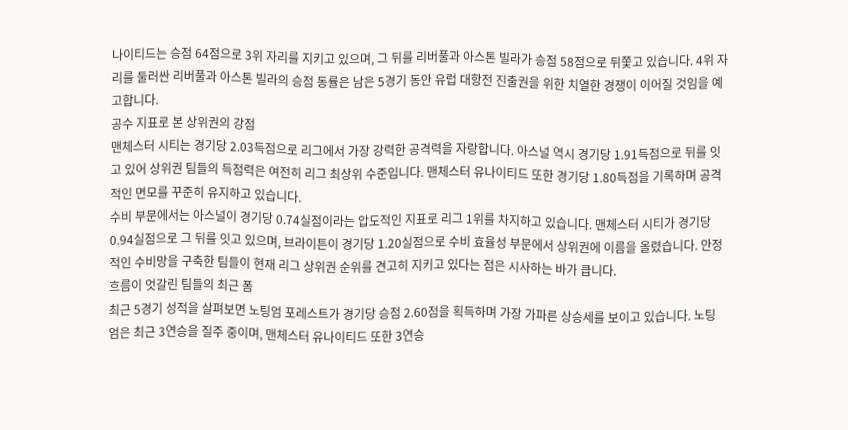나이티드는 승점 64점으로 3위 자리를 지키고 있으며, 그 뒤를 리버풀과 아스톤 빌라가 승점 58점으로 뒤쫓고 있습니다. 4위 자리를 둘러싼 리버풀과 아스톤 빌라의 승점 동률은 남은 5경기 동안 유럽 대항전 진출권을 위한 치열한 경쟁이 이어질 것임을 예고합니다.
공수 지표로 본 상위권의 강점
맨체스터 시티는 경기당 2.03득점으로 리그에서 가장 강력한 공격력을 자랑합니다. 아스널 역시 경기당 1.91득점으로 뒤를 잇고 있어 상위권 팀들의 득점력은 여전히 리그 최상위 수준입니다. 맨체스터 유나이티드 또한 경기당 1.80득점을 기록하며 공격적인 면모를 꾸준히 유지하고 있습니다.
수비 부문에서는 아스널이 경기당 0.74실점이라는 압도적인 지표로 리그 1위를 차지하고 있습니다. 맨체스터 시티가 경기당 0.94실점으로 그 뒤를 잇고 있으며, 브라이튼이 경기당 1.20실점으로 수비 효율성 부문에서 상위권에 이름을 올렸습니다. 안정적인 수비망을 구축한 팀들이 현재 리그 상위권 순위를 견고히 지키고 있다는 점은 시사하는 바가 큽니다.
흐름이 엇갈린 팀들의 최근 폼
최근 5경기 성적을 살펴보면 노팅엄 포레스트가 경기당 승점 2.60점을 획득하며 가장 가파른 상승세를 보이고 있습니다. 노팅엄은 최근 3연승을 질주 중이며, 맨체스터 유나이티드 또한 3연승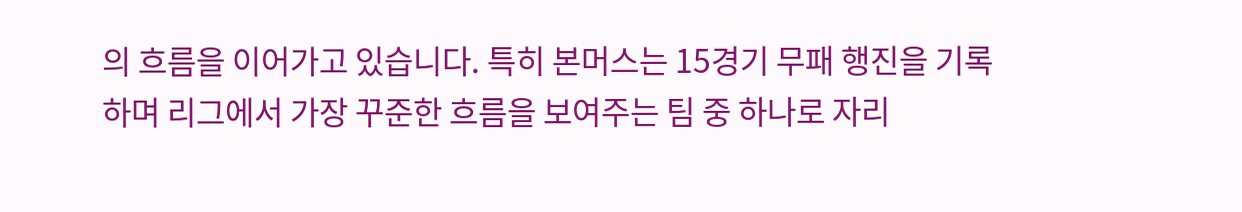의 흐름을 이어가고 있습니다. 특히 본머스는 15경기 무패 행진을 기록하며 리그에서 가장 꾸준한 흐름을 보여주는 팀 중 하나로 자리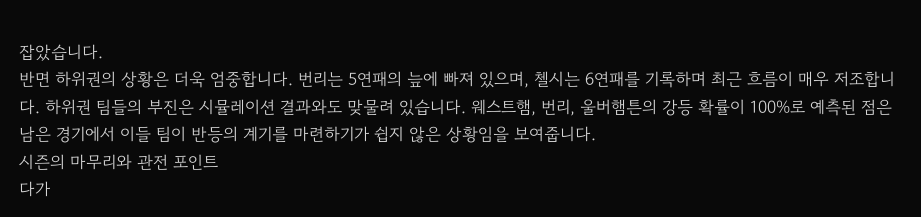잡았습니다.
반면 하위권의 상황은 더욱 엄중합니다. 번리는 5연패의 늪에 빠져 있으며, 첼시는 6연패를 기록하며 최근 흐름이 매우 저조합니다. 하위권 팀들의 부진은 시뮬레이션 결과와도 맞물려 있습니다. 웨스트햄, 번리, 울버햄튼의 강등 확률이 100%로 예측된 점은 남은 경기에서 이들 팀이 반등의 계기를 마련하기가 쉽지 않은 상황임을 보여줍니다.
시즌의 마무리와 관전 포인트
다가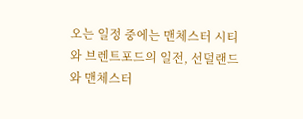오는 일정 중에는 맨체스터 시티와 브렌트포드의 일전, 선덜랜드와 맨체스터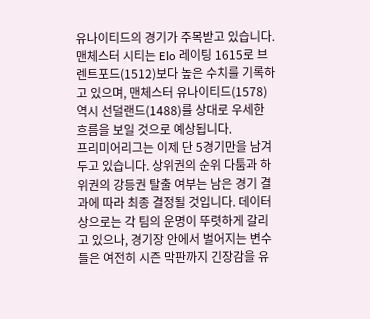유나이티드의 경기가 주목받고 있습니다. 맨체스터 시티는 Elo 레이팅 1615로 브렌트포드(1512)보다 높은 수치를 기록하고 있으며, 맨체스터 유나이티드(1578) 역시 선덜랜드(1488)를 상대로 우세한 흐름을 보일 것으로 예상됩니다.
프리미어리그는 이제 단 5경기만을 남겨두고 있습니다. 상위권의 순위 다툼과 하위권의 강등권 탈출 여부는 남은 경기 결과에 따라 최종 결정될 것입니다. 데이터상으로는 각 팀의 운명이 뚜렷하게 갈리고 있으나, 경기장 안에서 벌어지는 변수들은 여전히 시즌 막판까지 긴장감을 유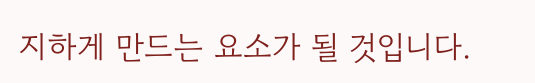지하게 만드는 요소가 될 것입니다.